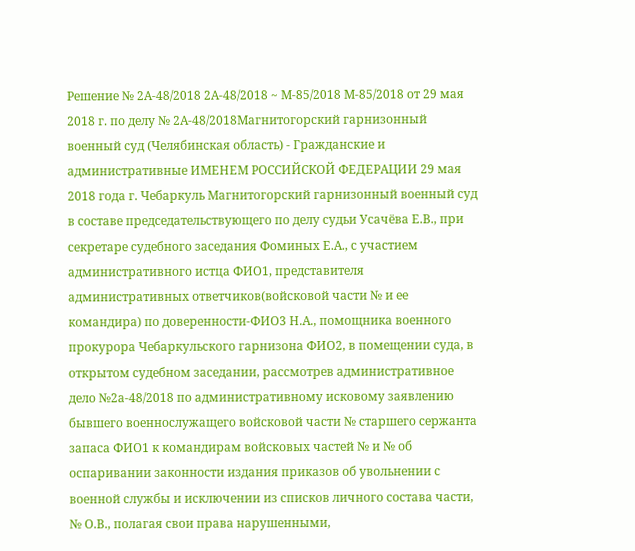Решение № 2А-48/2018 2А-48/2018 ~ М-85/2018 М-85/2018 от 29 мая 2018 г. по делу № 2А-48/2018Магнитогорский гарнизонный военный суд (Челябинская область) - Гражданские и административные ИМЕНЕМ РОССИЙСКОЙ ФЕДЕРАЦИИ 29 мая 2018 года г. Чебаркуль Магнитогорский гарнизонный военный суд в составе председательствующего по делу судьи Усачёва Е.В., при секретаре судебного заседания Фоминых Е.А., с участием административного истца ФИО1, представителя административных ответчиков(войсковой части № и ее командира) по доверенности-ФИО3 Н.А., помощника военного прокурора Чебаркульского гарнизона ФИО2, в помещении суда, в открытом судебном заседании, рассмотрев административное дело №2а-48/2018 по административному исковому заявлению бывшего военнослужащего войсковой части № старшего сержанта запаса ФИО1 к командирам войсковых частей № и № об оспаривании законности издания приказов об увольнении с военной службы и исключении из списков личного состава части, № О.В., полагая свои права нарушенными,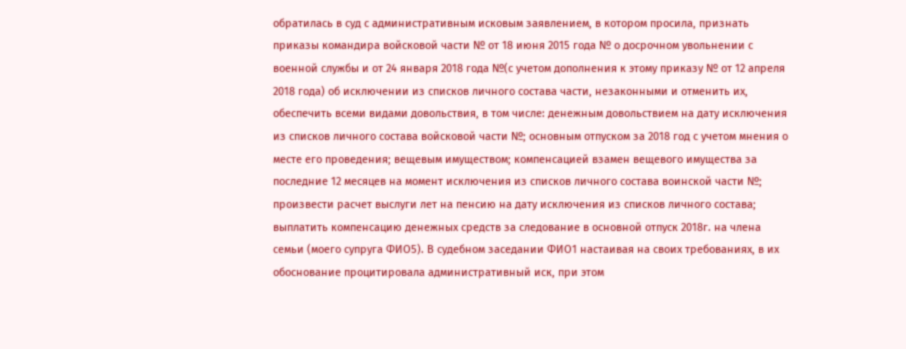обратилась в суд с административным исковым заявлением, в котором просила, признать приказы командира войсковой части № от 18 июня 2015 года № о досрочном увольнении с военной службы и от 24 января 2018 года №(с учетом дополнения к этому приказу № от 12 апреля 2018 года) об исключении из списков личного состава части, незаконными и отменить их, обеспечить всеми видами довольствия, в том числе: денежным довольствием на дату исключения из списков личного состава войсковой части №; основным отпуском за 2018 год с учетом мнения о месте его проведения; вещевым имуществом; компенсацией взамен вещевого имущества за последние 12 месяцев на момент исключения из списков личного состава воинской части №; произвести расчет выслуги лет на пенсию на дату исключения из списков личного состава; выплатить компенсацию денежных средств за следование в основной отпуск 2018г. на члена семьи (моего супруга ФИО5). В судебном заседании ФИО1 настаивая на своих требованиях, в их обоснование процитировала административный иск, при этом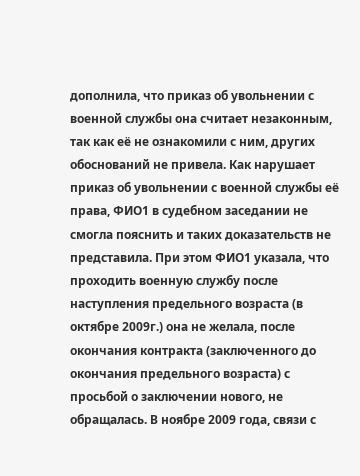дополнила, что приказ об увольнении с военной службы она считает незаконным, так как её не ознакомили с ним, других обоснований не привела. Как нарушает приказ об увольнении с военной службы её права, ФИО1 в судебном заседании не смогла пояснить и таких доказательств не представила. При этом ФИО1 указала, что проходить военную службу после наступления предельного возраста (в октябре 2009г.) она не желала, после окончания контракта (заключенного до окончания предельного возраста) с просьбой о заключении нового, не обращалась. В ноябре 2009 года, связи с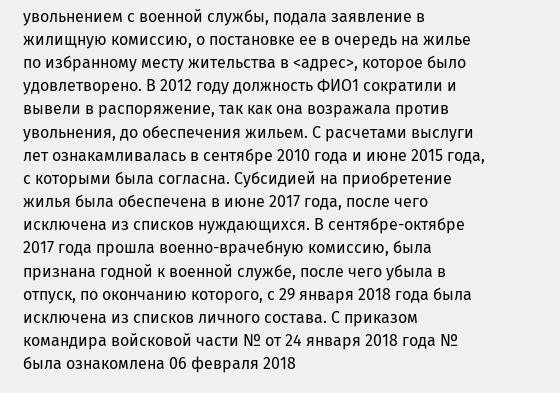увольнением с военной службы, подала заявление в жилищную комиссию, о постановке ее в очередь на жилье по избранному месту жительства в <адрес>, которое было удовлетворено. В 2012 году должность ФИО1 сократили и вывели в распоряжение, так как она возражала против увольнения, до обеспечения жильем. С расчетами выслуги лет ознакамливалась в сентябре 2010 года и июне 2015 года, с которыми была согласна. Субсидией на приобретение жилья была обеспечена в июне 2017 года, после чего исключена из списков нуждающихся. В сентябре-октябре 2017 года прошла военно-врачебную комиссию, была признана годной к военной службе, после чего убыла в отпуск, по окончанию которого, с 29 января 2018 года была исключена из списков личного состава. С приказом командира войсковой части № от 24 января 2018 года № была ознакомлена 06 февраля 2018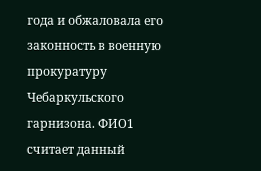года и обжаловала его законность в военную прокуратуру Чебаркульского гарнизона. ФИО1 считает данный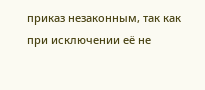приказ незаконным, так как при исключении её не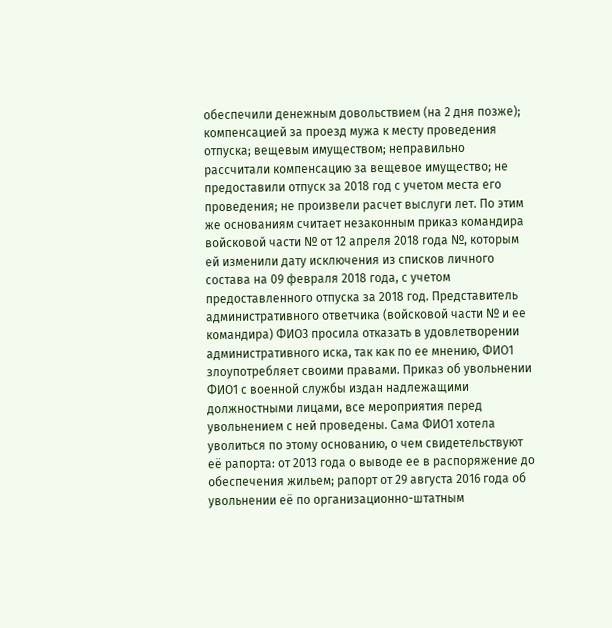обеспечили денежным довольствием (на 2 дня позже); компенсацией за проезд мужа к месту проведения отпуска; вещевым имуществом; неправильно рассчитали компенсацию за вещевое имущество; не предоставили отпуск за 2018 год с учетом места его проведения; не произвели расчет выслуги лет. По этим же основаниям считает незаконным приказ командира войсковой части № от 12 апреля 2018 года №, которым ей изменили дату исключения из списков личного состава на 09 февраля 2018 года, с учетом предоставленного отпуска за 2018 год. Представитель административного ответчика (войсковой части № и ее командира) ФИО3 просила отказать в удовлетворении административного иска, так как по ее мнению, ФИО1 злоупотребляет своими правами. Приказ об увольнении ФИО1 с военной службы издан надлежащими должностными лицами, все мероприятия перед увольнением с ней проведены. Сама ФИО1 хотела уволиться по этому основанию, о чем свидетельствуют её рапорта: от 2013 года о выводе ее в распоряжение до обеспечения жильем; рапорт от 29 августа 2016 года об увольнении её по организационно-штатным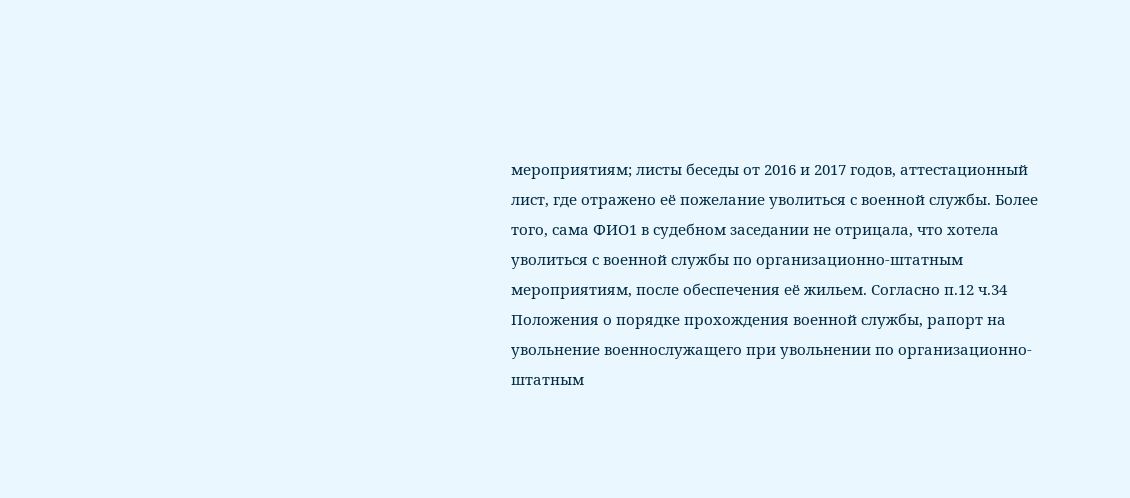мероприятиям; листы беседы от 2016 и 2017 годов, аттестационный лист, где отражено её пожелание уволиться с военной службы. Более того, сама ФИО1 в судебном заседании не отрицала, что хотела уволиться с военной службы по организационно-штатным мероприятиям, после обеспечения её жильем. Согласно п.12 ч.34 Положения о порядке прохождения военной службы, рапорт на увольнение военнослужащего при увольнении по организационно-штатным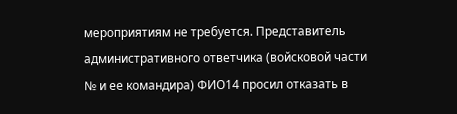мероприятиям не требуется. Представитель административного ответчика (войсковой части № и ее командира) ФИО14 просил отказать в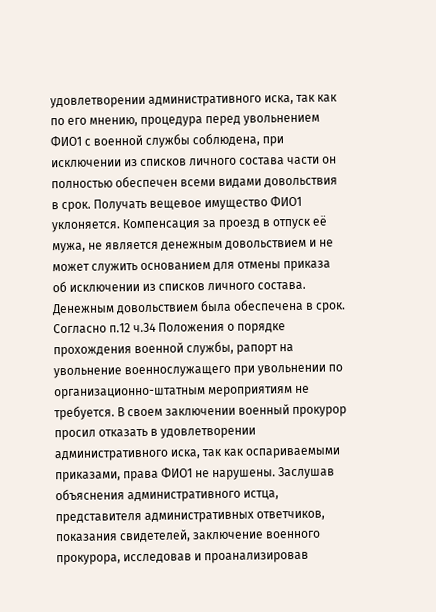удовлетворении административного иска, так как по его мнению, процедура перед увольнением ФИО1 с военной службы соблюдена, при исключении из списков личного состава части он полностью обеспечен всеми видами довольствия в срок. Получать вещевое имущество ФИО1 уклоняется. Компенсация за проезд в отпуск её мужа, не является денежным довольствием и не может служить основанием для отмены приказа об исключении из списков личного состава. Денежным довольствием была обеспечена в срок. Согласно п.12 ч.34 Положения о порядке прохождения военной службы, рапорт на увольнение военнослужащего при увольнении по организационно-штатным мероприятиям не требуется. В своем заключении военный прокурор просил отказать в удовлетворении административного иска, так как оспариваемыми приказами, права ФИО1 не нарушены. Заслушав объяснения административного истца, представителя административных ответчиков, показания свидетелей, заключение военного прокурора, исследовав и проанализировав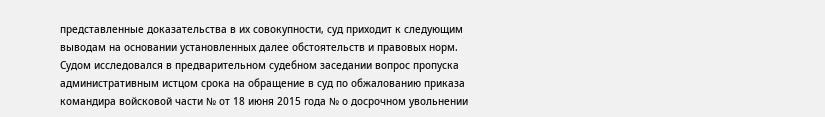представленные доказательства в их совокупности, суд приходит к следующим выводам на основании установленных далее обстоятельств и правовых норм. Судом исследовался в предварительном судебном заседании вопрос пропуска административным истцом срока на обращение в суд по обжалованию приказа командира войсковой части № от 18 июня 2015 года № о досрочном увольнении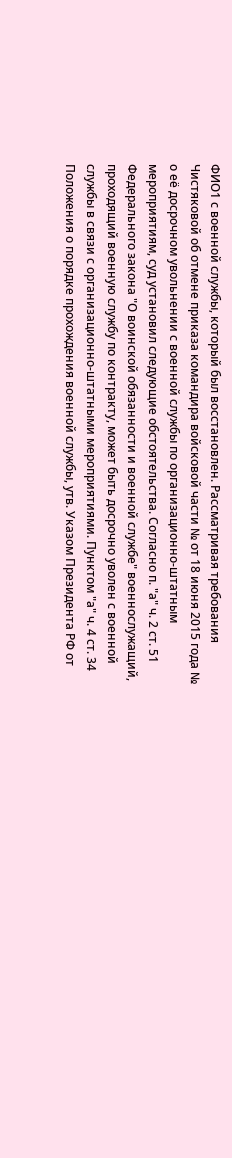ФИО1 с военной службы, который был восстановлен. Рассматривая требования Чистяковой об отмене приказа командира войсковой части № от 18 июня 2015 года № о её досрочном увольнении с военной службы по организационно-штатным мероприятиям, суд установил следующие обстоятельства. Согласно п. "а" ч. 2 ст. 51 Федерального закона "О воинской обязанности и военной службе" военнослужащий, проходящий военную службу по контракту, может быть досрочно уволен с военной службы в связи с организационно-штатными мероприятиями. Пунктом "а" ч. 4 ст. 34 Положения о порядке прохождения военной службы, утв. Указом Президента РФ от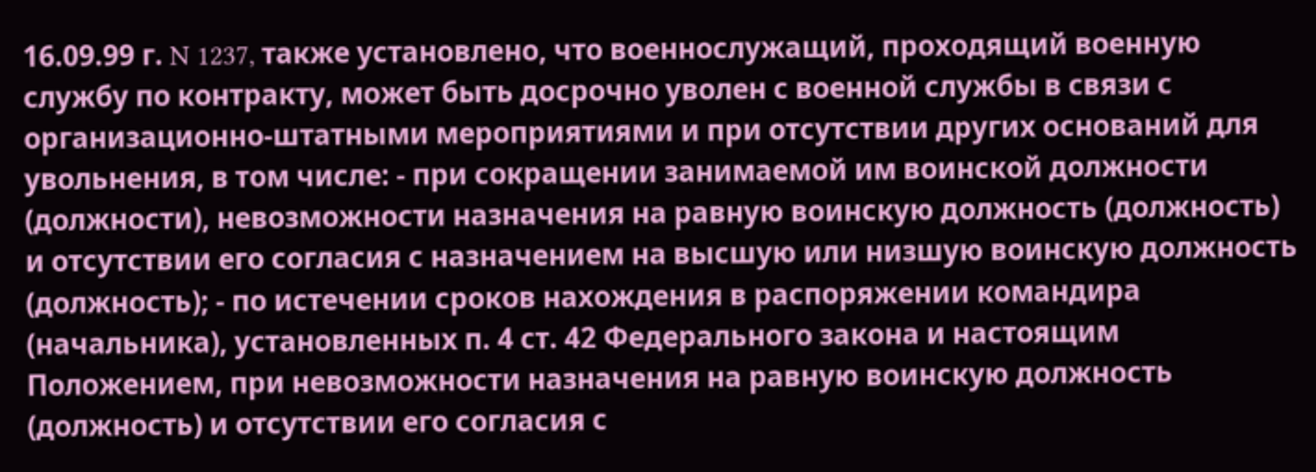16.09.99 г. N 1237, также установлено, что военнослужащий, проходящий военную службу по контракту, может быть досрочно уволен с военной службы в связи с организационно-штатными мероприятиями и при отсутствии других оснований для увольнения, в том числе: - при сокращении занимаемой им воинской должности (должности), невозможности назначения на равную воинскую должность (должность) и отсутствии его согласия с назначением на высшую или низшую воинскую должность (должность); - по истечении сроков нахождения в распоряжении командира (начальника), установленных п. 4 ст. 42 Федерального закона и настоящим Положением, при невозможности назначения на равную воинскую должность (должность) и отсутствии его согласия с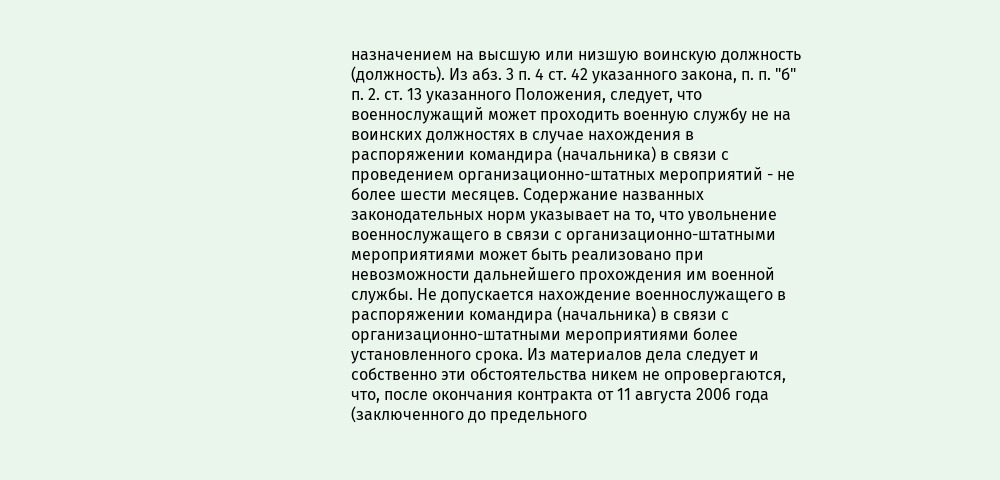назначением на высшую или низшую воинскую должность (должность). Из абз. 3 п. 4 ст. 42 указанного закона, п. п. "б" п. 2. ст. 13 указанного Положения, следует, что военнослужащий может проходить военную службу не на воинских должностях в случае нахождения в распоряжении командира (начальника) в связи с проведением организационно-штатных мероприятий - не более шести месяцев. Содержание названных законодательных норм указывает на то, что увольнение военнослужащего в связи с организационно-штатными мероприятиями может быть реализовано при невозможности дальнейшего прохождения им военной службы. Не допускается нахождение военнослужащего в распоряжении командира (начальника) в связи с организационно-штатными мероприятиями более установленного срока. Из материалов дела следует и собственно эти обстоятельства никем не опровергаются, что, после окончания контракта от 11 августа 2006 года (заключенного до предельного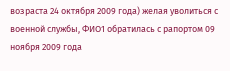возраста 24 октября 2009 года) желая уволиться с военной службы, ФИО1 обратилась с рапортом 09 ноября 2009 года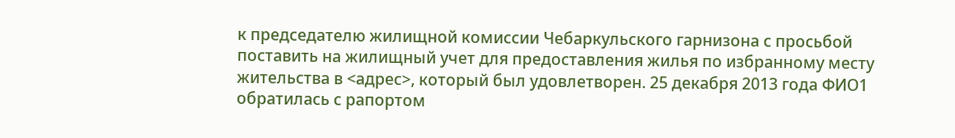к председателю жилищной комиссии Чебаркульского гарнизона с просьбой поставить на жилищный учет для предоставления жилья по избранному месту жительства в <адрес>, который был удовлетворен. 25 декабря 2013 года ФИО1 обратилась с рапортом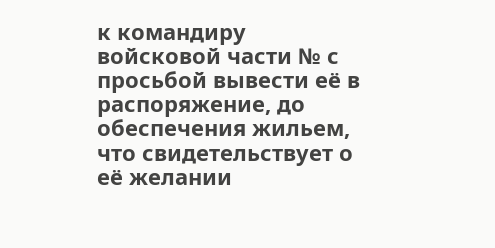к командиру войсковой части № с просьбой вывести её в распоряжение, до обеспечения жильем, что свидетельствует о её желании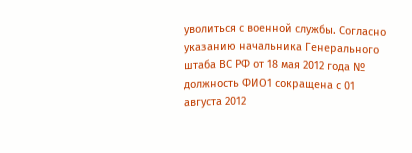уволиться с военной службы. Согласно указанию начальника Генерального штаба ВС РФ от 18 мая 2012 года № должность ФИО1 сокращена с 01 августа 2012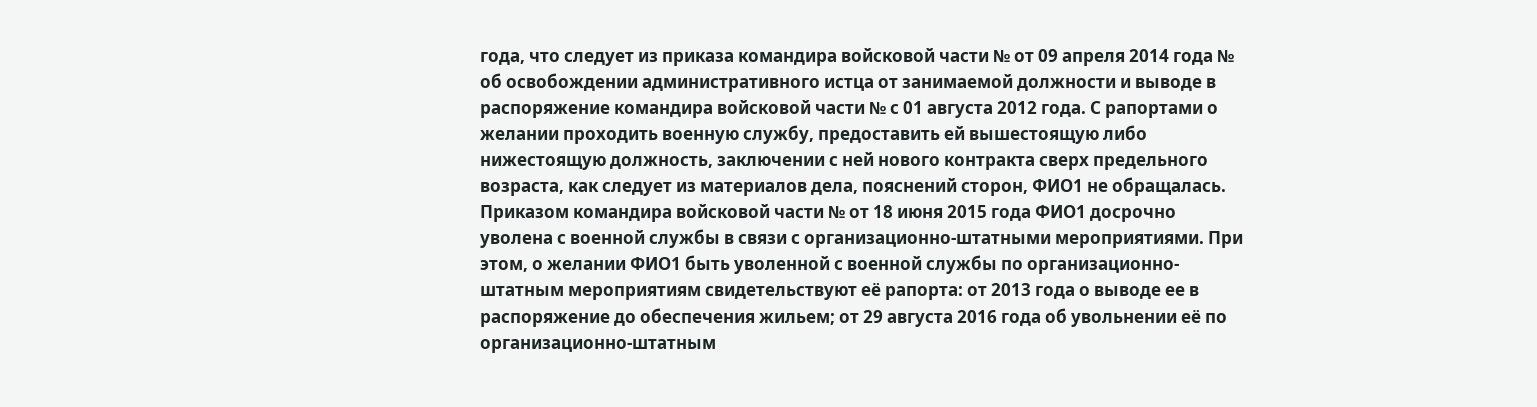года, что следует из приказа командира войсковой части № от 09 апреля 2014 года № об освобождении административного истца от занимаемой должности и выводе в распоряжение командира войсковой части № с 01 августа 2012 года. С рапортами о желании проходить военную службу, предоставить ей вышестоящую либо нижестоящую должность, заключении с ней нового контракта сверх предельного возраста, как следует из материалов дела, пояснений сторон, ФИО1 не обращалась. Приказом командира войсковой части № от 18 июня 2015 года ФИО1 досрочно уволена с военной службы в связи с организационно-штатными мероприятиями. При этом, о желании ФИО1 быть уволенной с военной службы по организационно-штатным мероприятиям свидетельствуют её рапорта: от 2013 года о выводе ее в распоряжение до обеспечения жильем; от 29 августа 2016 года об увольнении её по организационно-штатным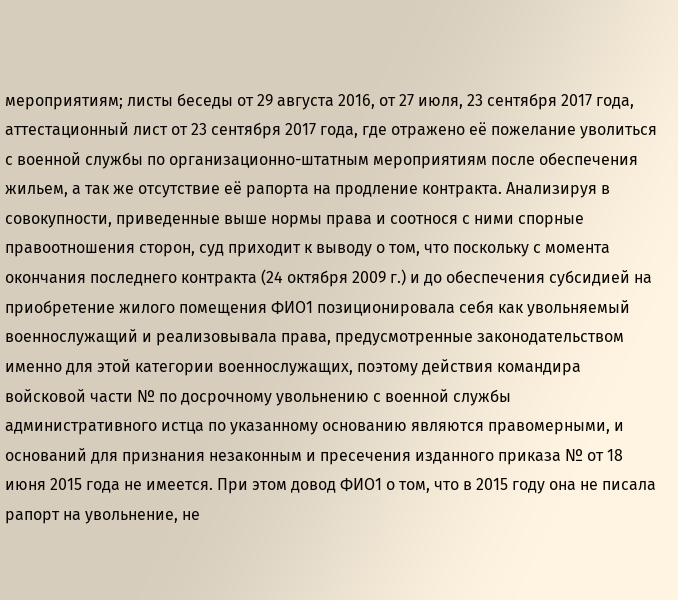мероприятиям; листы беседы от 29 августа 2016, от 27 июля, 23 сентября 2017 года, аттестационный лист от 23 сентября 2017 года, где отражено её пожелание уволиться с военной службы по организационно-штатным мероприятиям после обеспечения жильем, а так же отсутствие её рапорта на продление контракта. Анализируя в совокупности, приведенные выше нормы права и соотнося с ними спорные правоотношения сторон, суд приходит к выводу о том, что поскольку с момента окончания последнего контракта (24 октября 2009 г.) и до обеспечения субсидией на приобретение жилого помещения ФИО1 позиционировала себя как увольняемый военнослужащий и реализовывала права, предусмотренные законодательством именно для этой категории военнослужащих, поэтому действия командира войсковой части № по досрочному увольнению с военной службы административного истца по указанному основанию являются правомерными, и оснований для признания незаконным и пресечения изданного приказа № от 18 июня 2015 года не имеется. При этом довод ФИО1 о том, что в 2015 году она не писала рапорт на увольнение, не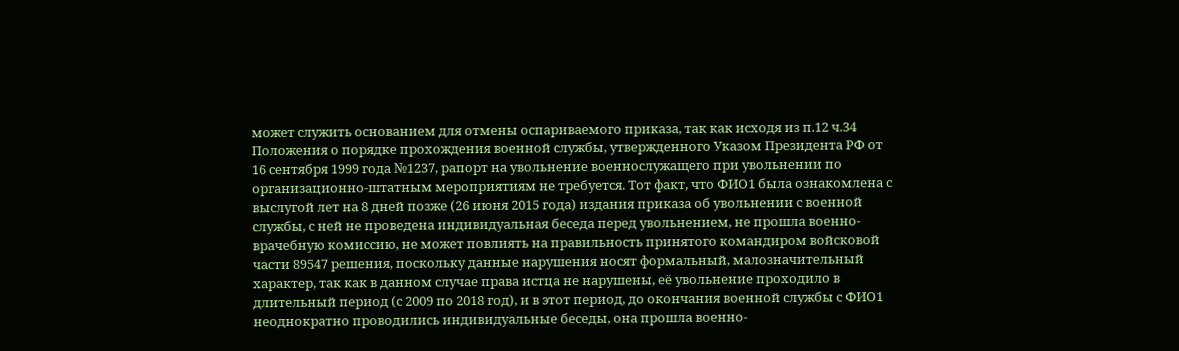может служить основанием для отмены оспариваемого приказа, так как исходя из п.12 ч.34 Положения о порядке прохождения военной службы, утвержденного Указом Президента РФ от 16 сентября 1999 года №1237, рапорт на увольнение военнослужащего при увольнении по организационно-штатным мероприятиям не требуется. Тот факт, что ФИО1 была ознакомлена с выслугой лет на 8 дней позже (26 июня 2015 года) издания приказа об увольнении с военной службы, с ней не проведена индивидуальная беседа перед увольнением, не прошла военно-врачебную комиссию, не может повлиять на правильность принятого командиром войсковой части 89547 решения, поскольку данные нарушения носят формальный, малозначительный характер, так как в данном случае права истца не нарушены, её увольнение проходило в длительный период (с 2009 по 2018 год), и в этот период, до окончания военной службы с ФИО1 неоднократно проводились индивидуальные беседы, она прошла военно-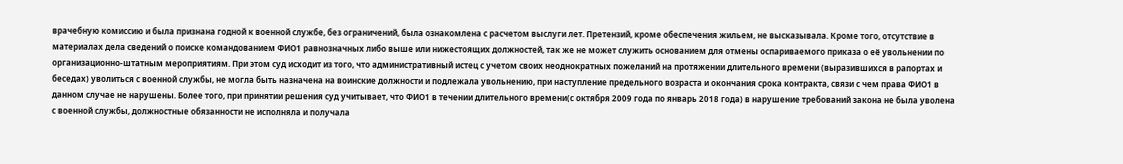врачебную комиссию и была признана годной к военной службе, без ограничений, была ознакомлена с расчетом выслуги лет. Претензий, кроме обеспечения жильем, не высказывала. Кроме того, отсутствие в материалах дела сведений о поиске командованием ФИО1 равнозначных либо выше или нижестоящих должностей, так же не может служить основанием для отмены оспариваемого приказа о её увольнении по организационно-штатным мероприятиям. При этом суд исходит из того, что административный истец с учетом своих неоднократных пожеланий на протяжении длительного времени (выразившихся в рапортах и беседах) уволиться с военной службы, не могла быть назначена на воинские должности и подлежала увольнению, при наступление предельного возраста и окончания срока контракта, связи с чем права ФИО1 в данном случае не нарушены. Более того, при принятии решения суд учитывает, что ФИО1 в течении длительного времени(с октября 2009 года по январь 2018 года) в нарушение требований закона не была уволена с военной службы, должностные обязанности не исполняла и получала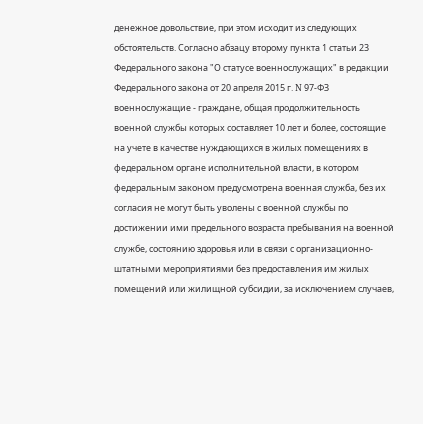денежное довольствие, при этом исходит из следующих обстоятельств. Согласно абзацу второму пункта 1 статьи 23 Федерального закона "О статусе военнослужащих" в редакции Федерального закона от 20 апреля 2015 г. N 97-ФЗ военнослужащие - граждане, общая продолжительность военной службы которых составляет 10 лет и более, состоящие на учете в качестве нуждающихся в жилых помещениях в федеральном органе исполнительной власти, в котором федеральным законом предусмотрена военная служба, без их согласия не могут быть уволены с военной службы по достижении ими предельного возраста пребывания на военной службе, состоянию здоровья или в связи с организационно-штатными мероприятиями без предоставления им жилых помещений или жилищной субсидии, за исключением случаев,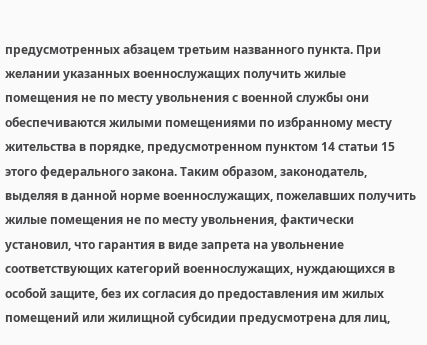предусмотренных абзацем третьим названного пункта. При желании указанных военнослужащих получить жилые помещения не по месту увольнения с военной службы они обеспечиваются жилыми помещениями по избранному месту жительства в порядке, предусмотренном пунктом 14 статьи 15 этого федерального закона. Таким образом, законодатель, выделяя в данной норме военнослужащих, пожелавших получить жилые помещения не по месту увольнения, фактически установил, что гарантия в виде запрета на увольнение соответствующих категорий военнослужащих, нуждающихся в особой защите, без их согласия до предоставления им жилых помещений или жилищной субсидии предусмотрена для лиц,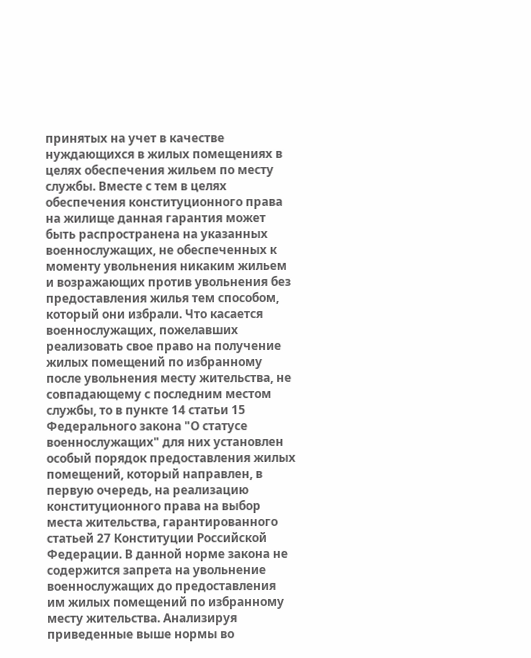принятых на учет в качестве нуждающихся в жилых помещениях в целях обеспечения жильем по месту службы. Вместе с тем в целях обеспечения конституционного права на жилище данная гарантия может быть распространена на указанных военнослужащих, не обеспеченных к моменту увольнения никаким жильем и возражающих против увольнения без предоставления жилья тем способом, который они избрали. Что касается военнослужащих, пожелавших реализовать свое право на получение жилых помещений по избранному после увольнения месту жительства, не совпадающему с последним местом службы, то в пункте 14 статьи 15 Федерального закона "О статусе военнослужащих" для них установлен особый порядок предоставления жилых помещений, который направлен, в первую очередь, на реализацию конституционного права на выбор места жительства, гарантированного статьей 27 Конституции Российской Федерации. В данной норме закона не содержится запрета на увольнение военнослужащих до предоставления им жилых помещений по избранному месту жительства. Анализируя приведенные выше нормы во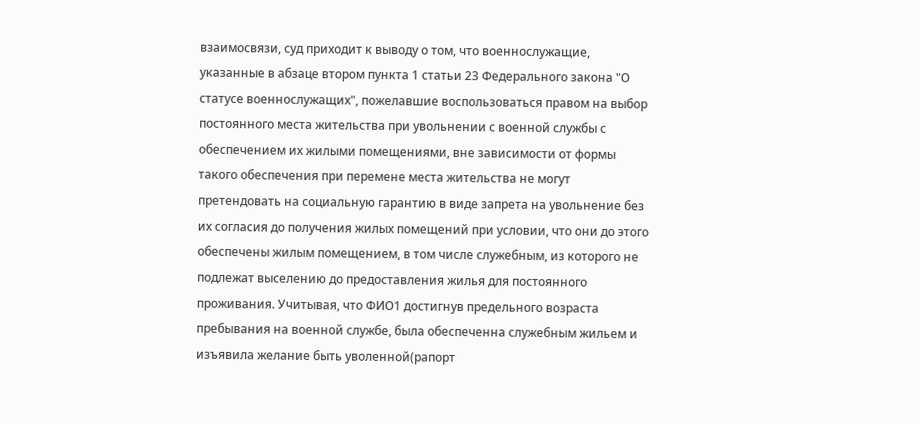взаимосвязи, суд приходит к выводу о том, что военнослужащие, указанные в абзаце втором пункта 1 статьи 23 Федерального закона "О статусе военнослужащих", пожелавшие воспользоваться правом на выбор постоянного места жительства при увольнении с военной службы с обеспечением их жилыми помещениями, вне зависимости от формы такого обеспечения при перемене места жительства не могут претендовать на социальную гарантию в виде запрета на увольнение без их согласия до получения жилых помещений при условии, что они до этого обеспечены жилым помещением, в том числе служебным, из которого не подлежат выселению до предоставления жилья для постоянного проживания. Учитывая, что ФИО1 достигнув предельного возраста пребывания на военной службе, была обеспеченна служебным жильем и изъявила желание быть уволенной(рапорт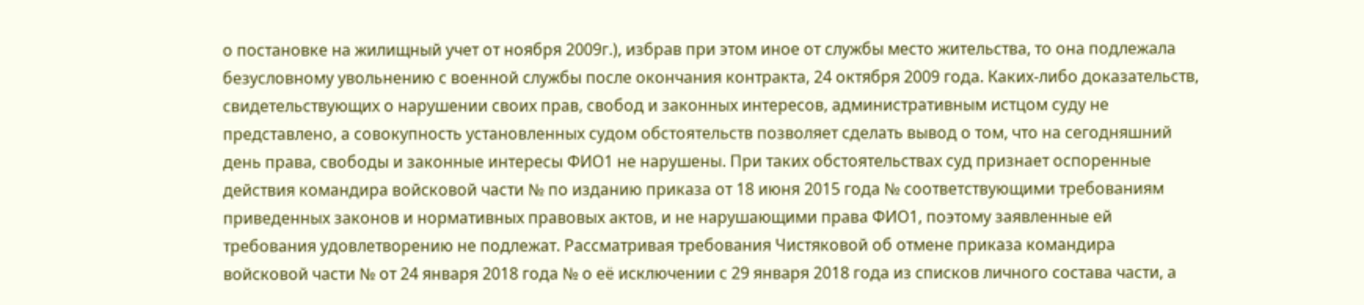о постановке на жилищный учет от ноября 2009г.), избрав при этом иное от службы место жительства, то она подлежала безусловному увольнению с военной службы после окончания контракта, 24 октября 2009 года. Каких-либо доказательств, свидетельствующих о нарушении своих прав, свобод и законных интересов, административным истцом суду не представлено, а совокупность установленных судом обстоятельств позволяет сделать вывод о том, что на сегодняшний день права, свободы и законные интересы ФИО1 не нарушены. При таких обстоятельствах суд признает оспоренные действия командира войсковой части № по изданию приказа от 18 июня 2015 года № соответствующими требованиям приведенных законов и нормативных правовых актов, и не нарушающими права ФИО1, поэтому заявленные ей требования удовлетворению не подлежат. Рассматривая требования Чистяковой об отмене приказа командира войсковой части № от 24 января 2018 года № о её исключении с 29 января 2018 года из списков личного состава части, а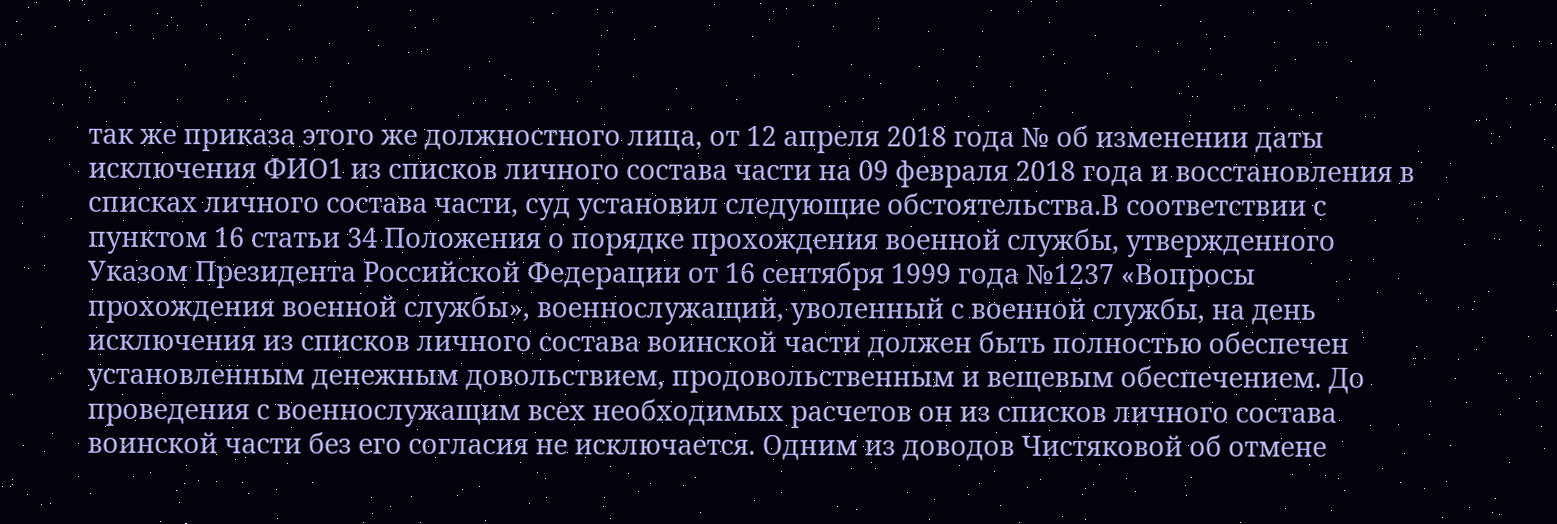так же приказа этого же должностного лица, от 12 апреля 2018 года № об изменении даты исключения ФИО1 из списков личного состава части на 09 февраля 2018 года и восстановления в списках личного состава части, суд установил следующие обстоятельства.В соответствии с пунктом 16 статьи 34 Положения о порядке прохождения военной службы, утвержденного Указом Президента Российской Федерации от 16 сентября 1999 года №1237 «Вопросы прохождения военной службы», военнослужащий, уволенный с военной службы, на день исключения из списков личного состава воинской части должен быть полностью обеспечен установленным денежным довольствием, продовольственным и вещевым обеспечением. До проведения с военнослужащим всех необходимых расчетов он из списков личного состава воинской части без его согласия не исключается. Одним из доводов Чистяковой об отмене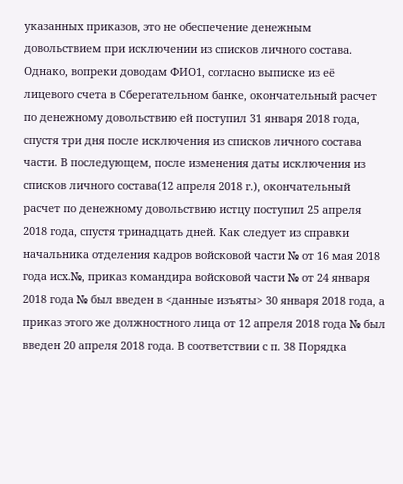указанных приказов, это не обеспечение денежным довольствием при исключении из списков личного состава. Однако, вопреки доводам ФИО1, согласно выписке из её лицевого счета в Сберегательном банке, окончательный расчет по денежному довольствию ей поступил 31 января 2018 года, спустя три дня после исключения из списков личного состава части. В последующем, после изменения даты исключения из списков личного состава(12 апреля 2018 г.), окончательный расчет по денежному довольствию истцу поступил 25 апреля 2018 года, спустя тринадцать дней. Как следует из справки начальника отделения кадров войсковой части № от 16 мая 2018 года исх.№, приказ командира войсковой части № от 24 января 2018 года № был введен в <данные изъяты> 30 января 2018 года, а приказ этого же должностного лица от 12 апреля 2018 года № был введен 20 апреля 2018 года. В соответствии с п. 38 Порядка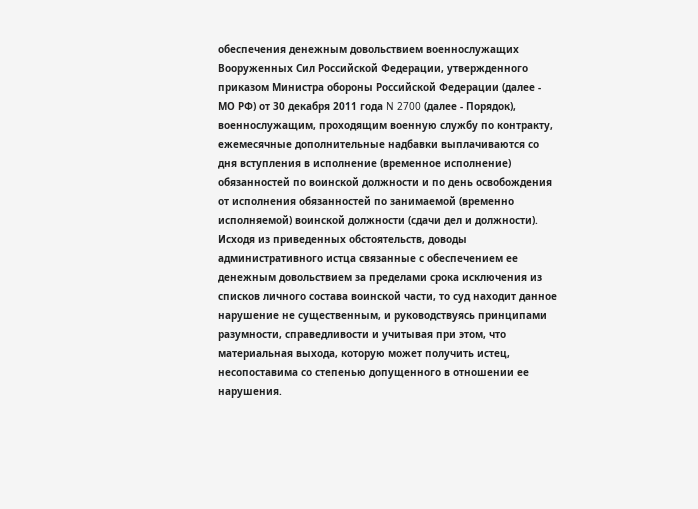обеспечения денежным довольствием военнослужащих Вооруженных Сил Российской Федерации, утвержденного приказом Министра обороны Российской Федерации (далее - МО РФ) от 30 декабря 2011 года N 2700 (далее - Порядок), военнослужащим, проходящим военную службу по контракту, ежемесячные дополнительные надбавки выплачиваются со дня вступления в исполнение (временное исполнение) обязанностей по воинской должности и по день освобождения от исполнения обязанностей по занимаемой (временно исполняемой) воинской должности (сдачи дел и должности). Исходя из приведенных обстоятельств, доводы административного истца связанные с обеспечением ее денежным довольствием за пределами срока исключения из списков личного состава воинской части, то суд находит данное нарушение не существенным, и руководствуясь принципами разумности, справедливости и учитывая при этом, что материальная выхода, которую может получить истец, несопоставима со степенью допущенного в отношении ее нарушения.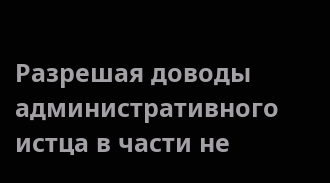Разрешая доводы административного истца в части не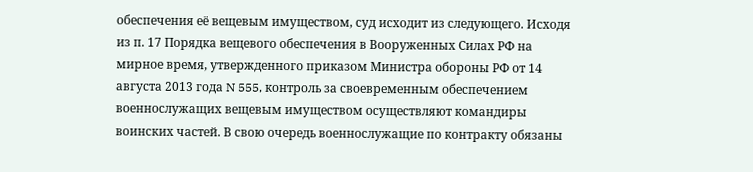обеспечения её вещевым имуществом, суд исходит из следующего. Исходя из п. 17 Порядка вещевого обеспечения в Вооруженных Силах РФ на мирное время, утвержденного приказом Министра обороны РФ от 14 августа 2013 года N 555, контроль за своевременным обеспечением военнослужащих вещевым имуществом осуществляют командиры воинских частей. В свою очередь военнослужащие по контракту обязаны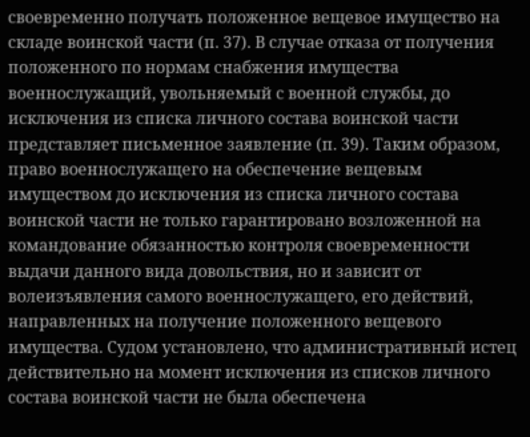своевременно получать положенное вещевое имущество на складе воинской части (п. 37). В случае отказа от получения положенного по нормам снабжения имущества военнослужащий, увольняемый с военной службы, до исключения из списка личного состава воинской части представляет письменное заявление (п. 39). Таким образом, право военнослужащего на обеспечение вещевым имуществом до исключения из списка личного состава воинской части не только гарантировано возложенной на командование обязанностью контроля своевременности выдачи данного вида довольствия, но и зависит от волеизъявления самого военнослужащего, его действий, направленных на получение положенного вещевого имущества. Судом установлено, что административный истец действительно на момент исключения из списков личного состава воинской части не была обеспечена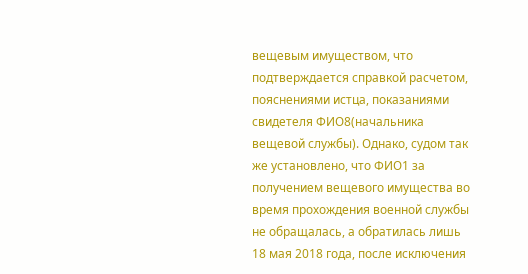вещевым имуществом, что подтверждается справкой расчетом, пояснениями истца, показаниями свидетеля ФИО8(начальника вещевой службы). Однако, судом так же установлено, что ФИО1 за получением вещевого имущества во время прохождения военной службы не обращалась, а обратилась лишь 18 мая 2018 года, после исключения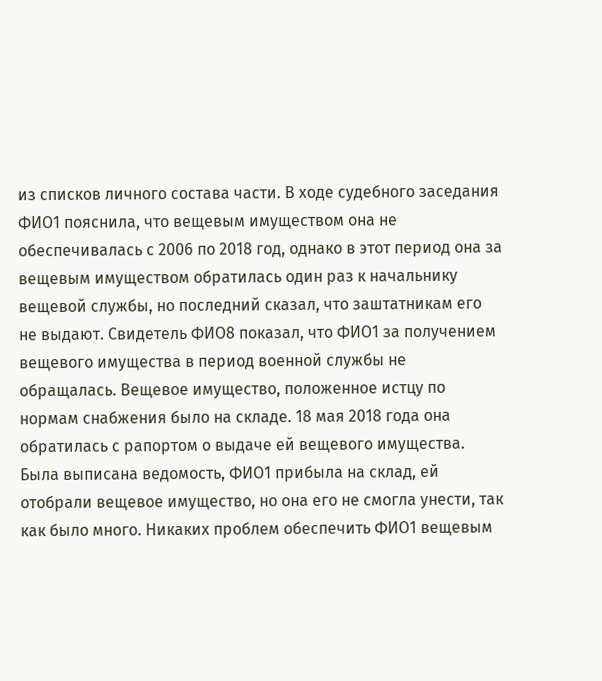из списков личного состава части. В ходе судебного заседания ФИО1 пояснила, что вещевым имуществом она не обеспечивалась с 2006 по 2018 год, однако в этот период она за вещевым имуществом обратилась один раз к начальнику вещевой службы, но последний сказал, что заштатникам его не выдают. Свидетель ФИО8 показал, что ФИО1 за получением вещевого имущества в период военной службы не обращалась. Вещевое имущество, положенное истцу по нормам снабжения было на складе. 18 мая 2018 года она обратилась с рапортом о выдаче ей вещевого имущества. Была выписана ведомость, ФИО1 прибыла на склад, ей отобрали вещевое имущество, но она его не смогла унести, так как было много. Никаких проблем обеспечить ФИО1 вещевым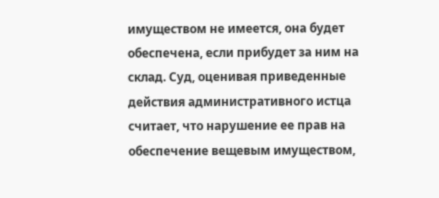имуществом не имеется, она будет обеспечена, если прибудет за ним на склад. Суд, оценивая приведенные действия административного истца считает, что нарушение ее прав на обеспечение вещевым имуществом,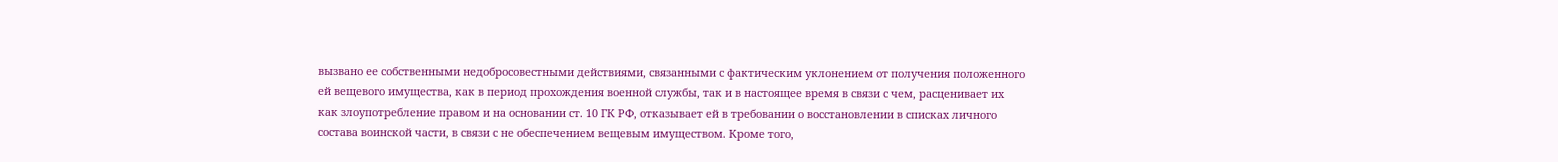вызвано ее собственными недобросовестными действиями, связанными с фактическим уклонением от получения положенного ей вещевого имущества, как в период прохождения военной службы, так и в настоящее время в связи с чем, расценивает их как злоупотребление правом и на основании ст. 10 ГК РФ, отказывает ей в требовании о восстановлении в списках личного состава воинской части, в связи с не обеспечением вещевым имуществом. Кроме того,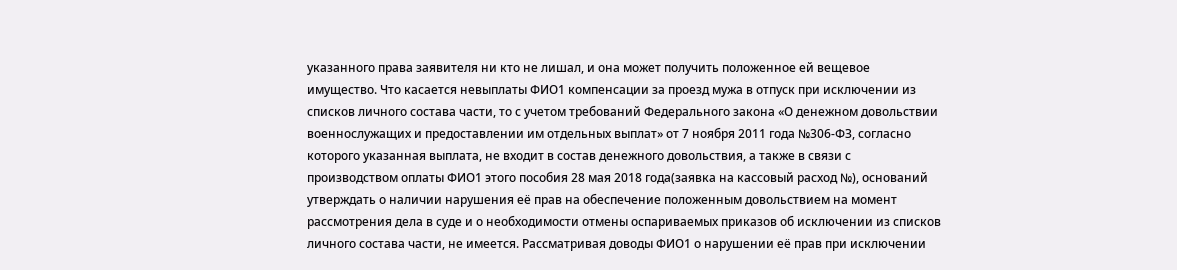указанного права заявителя ни кто не лишал, и она может получить положенное ей вещевое имущество. Что касается невыплаты ФИО1 компенсации за проезд мужа в отпуск при исключении из списков личного состава части, то с учетом требований Федерального закона «О денежном довольствии военнослужащих и предоставлении им отдельных выплат» от 7 ноября 2011 года №306-ФЗ, согласно которого указанная выплата, не входит в состав денежного довольствия, а также в связи с производством оплаты ФИО1 этого пособия 28 мая 2018 года(заявка на кассовый расход №), оснований утверждать о наличии нарушения её прав на обеспечение положенным довольствием на момент рассмотрения дела в суде и о необходимости отмены оспариваемых приказов об исключении из списков личного состава части, не имеется. Рассматривая доводы ФИО1 о нарушении её прав при исключении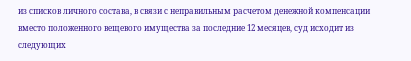из списков личного состава, в связи с неправильным расчетом денежной компенсации вместо положенного вещевого имущества за последние 12 месяцев, суд исходит из следующих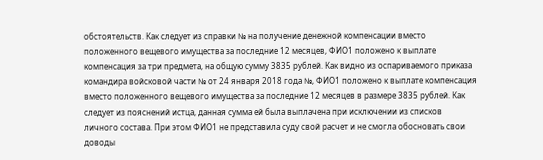обстоятельств. Как следует из справки № на получение денежной компенсации вместо положенного вещевого имущества за последние 12 месяцев, ФИО1 положено к выплате компенсация за три предмета, на общую сумму 3835 рублей. Как видно из оспариваемого приказа командира войсковой части № от 24 января 2018 года №, ФИО1 положено к выплате компенсация вместо положенного вещевого имущества за последние 12 месяцев в размере 3835 рублей. Как следует из пояснений истца, данная сумма ей была выплачена при исключении из списков личного состава. При этом ФИО1 не представила суду свой расчет и не смогла обосновать свои доводы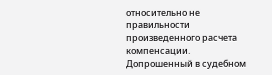относительно не правильности произведенного расчета компенсации. Допрошенный в судебном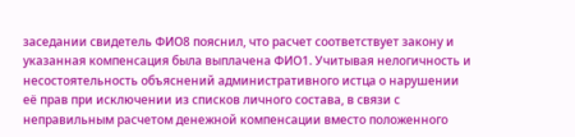заседании свидетель ФИО8 пояснил, что расчет соответствует закону и указанная компенсация была выплачена ФИО1. Учитывая нелогичность и несостоятельность объяснений административного истца о нарушении её прав при исключении из списков личного состава, в связи с неправильным расчетом денежной компенсации вместо положенного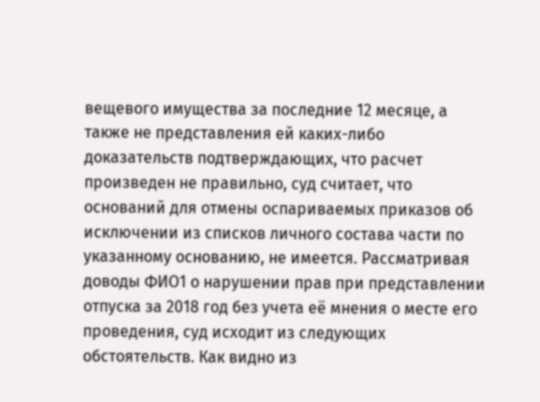вещевого имущества за последние 12 месяце, а также не представления ей каких-либо доказательств подтверждающих, что расчет произведен не правильно, суд считает, что оснований для отмены оспариваемых приказов об исключении из списков личного состава части по указанному основанию, не имеется. Рассматривая доводы ФИО1 о нарушении прав при представлении отпуска за 2018 год без учета её мнения о месте его проведения, суд исходит из следующих обстоятельств. Как видно из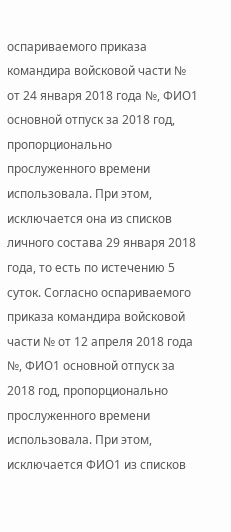оспариваемого приказа командира войсковой части № от 24 января 2018 года №, ФИО1 основной отпуск за 2018 год, пропорционально прослуженного времени использовала. При этом, исключается она из списков личного состава 29 января 2018 года, то есть по истечению 5 суток. Согласно оспариваемого приказа командира войсковой части № от 12 апреля 2018 года №, ФИО1 основной отпуск за 2018 год, пропорционально прослуженного времени использовала. При этом, исключается ФИО1 из списков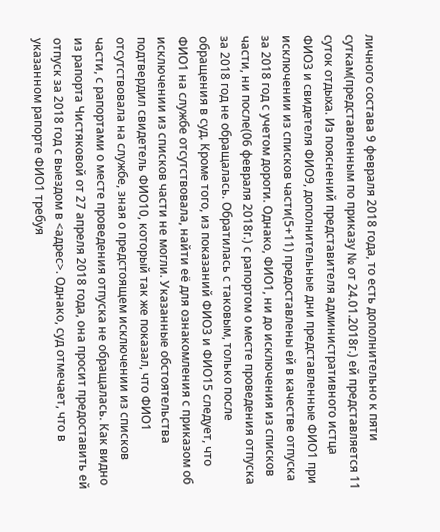личного состава 9 февраля 2018 года, то есть дополнительно к пяти суткам(представленным по приказу № от 24.01.2018г.) ей представляется 11 суток отдыха. Из пояснений представителя административного истца ФИО3 и свидетеля ФИО9, дополнительные дни представленные ФИО1 при исключении из списков части(5+11) предоставлены ей в качестве отпуска за 2018 год с учетом дороги. Однако, ФИО1, ни до исключения из списков части, ни после(06 февраля 2018г.) с рапортом о месте проведения отпуска за 2018 год не обращалась. Обратилась с таковым, только после обращения в суд. Кроме того, из показаний ФИО3 и ФИО15 следует, что ФИО1 на службе отсутствовала, найти её для ознакомления с приказом об исключении из списков части не могли. Указанные обстоятельства подтвердил свидетель ФИО10, который так же показал, что ФИО1 отсутствовала на службе, зная о предстоящем исключении из списков части, с рапортами о месте проведения отпуска не обращалась. Как видно из рапорта Чистяковой от 27 апреля 2018 года, она просит предоставить ей отпуск за 2018 год с выездом в <адрес>. Однако, суд отмечает, что в указанном рапорте ФИО1 требуя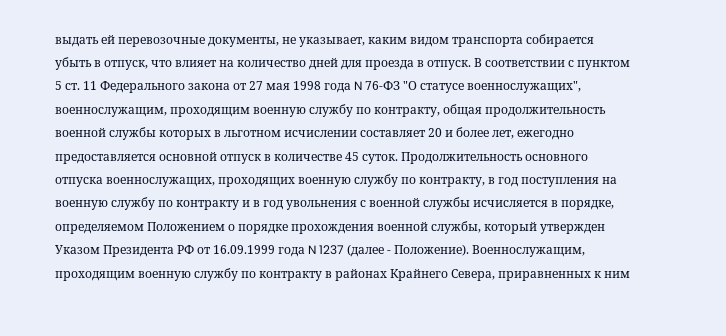выдать ей перевозочные документы, не указывает, каким видом транспорта собирается убыть в отпуск, что влияет на количество дней для проезда в отпуск. В соответствии с пунктом 5 ст. 11 Федерального закона от 27 мая 1998 года N 76-ФЗ "О статусе военнослужащих", военнослужащим, проходящим военную службу по контракту, общая продолжительность военной службы которых в льготном исчислении составляет 20 и более лет, ежегодно предоставляется основной отпуск в количестве 45 суток. Продолжительность основного отпуска военнослужащих, проходящих военную службу по контракту, в год поступления на военную службу по контракту и в год увольнения с военной службы исчисляется в порядке, определяемом Положением о порядке прохождения военной службы, который утвержден Указом Президента РФ от 16.09.1999 года N 1237 (далее - Положение). Военнослужащим, проходящим военную службу по контракту в районах Крайнего Севера, приравненных к ним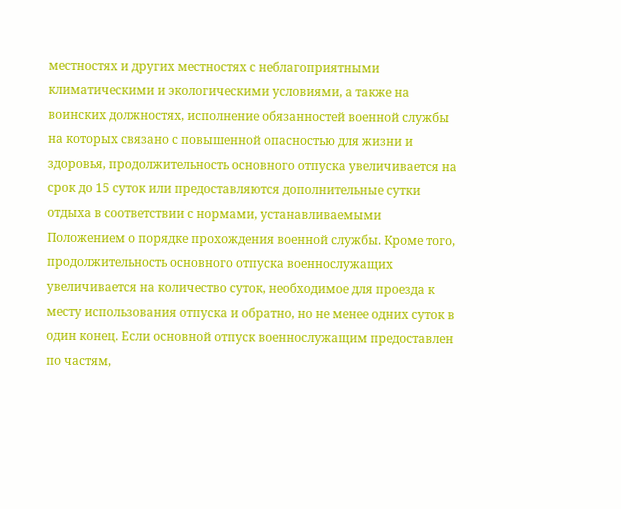местностях и других местностях с неблагоприятными климатическими и экологическими условиями, а также на воинских должностях, исполнение обязанностей военной службы на которых связано с повышенной опасностью для жизни и здоровья, продолжительность основного отпуска увеличивается на срок до 15 суток или предоставляются дополнительные сутки отдыха в соответствии с нормами, устанавливаемыми Положением о порядке прохождения военной службы. Кроме того, продолжительность основного отпуска военнослужащих увеличивается на количество суток, необходимое для проезда к месту использования отпуска и обратно, но не менее одних суток в один конец. Если основной отпуск военнослужащим предоставлен по частям,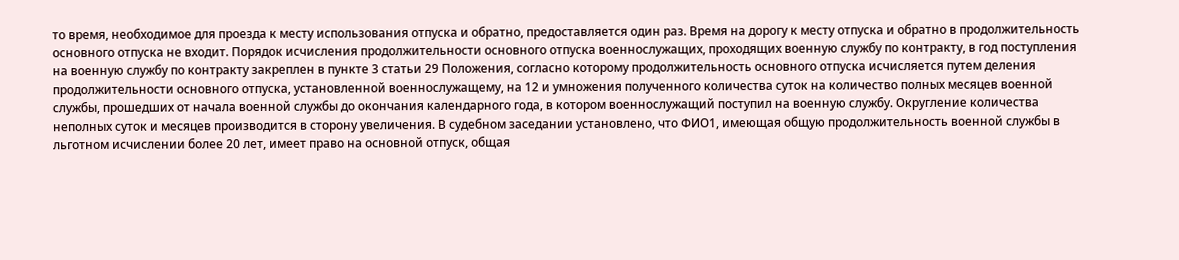то время, необходимое для проезда к месту использования отпуска и обратно, предоставляется один раз. Время на дорогу к месту отпуска и обратно в продолжительность основного отпуска не входит. Порядок исчисления продолжительности основного отпуска военнослужащих, проходящих военную службу по контракту, в год поступления на военную службу по контракту закреплен в пункте 3 статьи 29 Положения, согласно которому продолжительность основного отпуска исчисляется путем деления продолжительности основного отпуска, установленной военнослужащему, на 12 и умножения полученного количества суток на количество полных месяцев военной службы, прошедших от начала военной службы до окончания календарного года, в котором военнослужащий поступил на военную службу. Округление количества неполных суток и месяцев производится в сторону увеличения. В судебном заседании установлено, что ФИО1, имеющая общую продолжительность военной службы в льготном исчислении более 20 лет, имеет право на основной отпуск, общая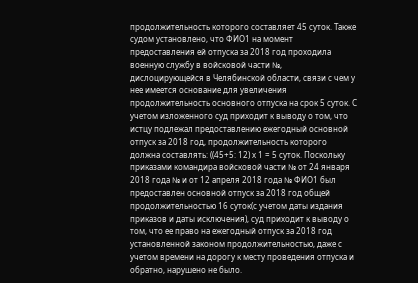продолжительность которого составляет 45 суток. Также судом установлено, что ФИО1 на момент предоставления ей отпуска за 2018 год проходила военную службу в войсковой части №, дислоцирующейся в Челябинской области, связи с чем у нее имеется основание для увеличения продолжительность основного отпуска на срок 5 суток. С учетом изложенного суд приходит к выводу о том, что истцу подлежал предоставлению ежегодный основной отпуск за 2018 год, продолжительность которого должна составлять: ((45+5: 12) х 1 = 5 суток. Поскольку приказами командира войсковой части № от 24 января 2018 года № и от 12 апреля 2018 года № ФИО1 был предоставлен основной отпуск за 2018 год общей продолжительностью 16 суток(с учетом даты издания приказов и даты исключения), суд приходит к выводу о том, что ее право на ежегодный отпуск за 2018 год установленной законом продолжительностью, даже с учетом времени на дорогу к месту проведения отпуска и обратно, нарушено не было.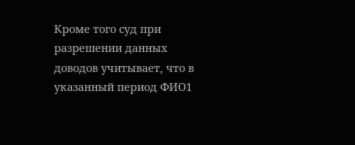Кроме того суд при разрешении данных доводов учитывает, что в указанный период ФИО1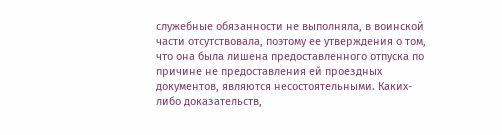служебные обязанности не выполняла, в воинской части отсутствовала, поэтому ее утверждения о том, что она была лишена предоставленного отпуска по причине не предоставления ей проездных документов, являются несостоятельными. Каких-либо доказательств,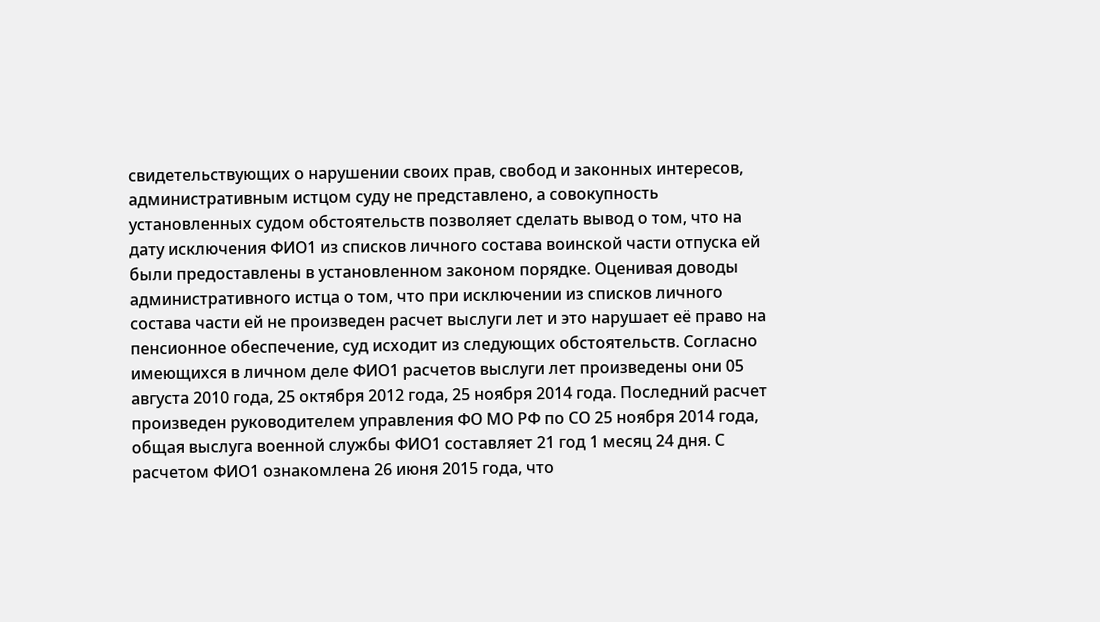свидетельствующих о нарушении своих прав, свобод и законных интересов, административным истцом суду не представлено, а совокупность установленных судом обстоятельств позволяет сделать вывод о том, что на дату исключения ФИО1 из списков личного состава воинской части отпуска ей были предоставлены в установленном законом порядке. Оценивая доводы административного истца о том, что при исключении из списков личного состава части ей не произведен расчет выслуги лет и это нарушает её право на пенсионное обеспечение, суд исходит из следующих обстоятельств. Согласно имеющихся в личном деле ФИО1 расчетов выслуги лет произведены они 05 августа 2010 года, 25 октября 2012 года, 25 ноября 2014 года. Последний расчет произведен руководителем управления ФО МО РФ по СО 25 ноября 2014 года, общая выслуга военной службы ФИО1 составляет 21 год 1 месяц 24 дня. С расчетом ФИО1 ознакомлена 26 июня 2015 года, что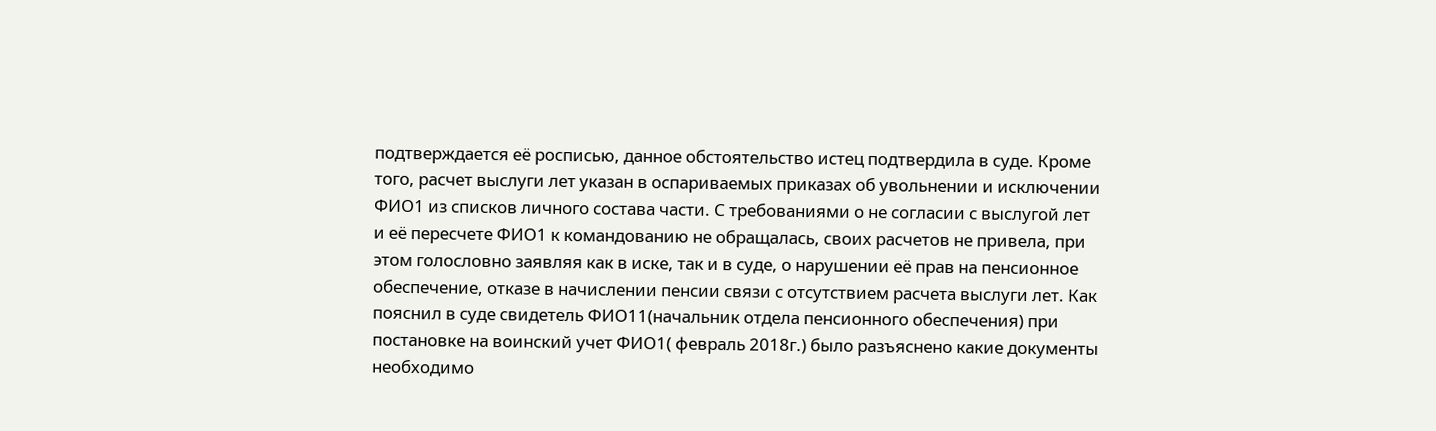подтверждается её росписью, данное обстоятельство истец подтвердила в суде. Кроме того, расчет выслуги лет указан в оспариваемых приказах об увольнении и исключении ФИО1 из списков личного состава части. С требованиями о не согласии с выслугой лет и её пересчете ФИО1 к командованию не обращалась, своих расчетов не привела, при этом голословно заявляя как в иске, так и в суде, о нарушении её прав на пенсионное обеспечение, отказе в начислении пенсии связи с отсутствием расчета выслуги лет. Как пояснил в суде свидетель ФИО11(начальник отдела пенсионного обеспечения) при постановке на воинский учет ФИО1( февраль 2018г.) было разъяснено какие документы необходимо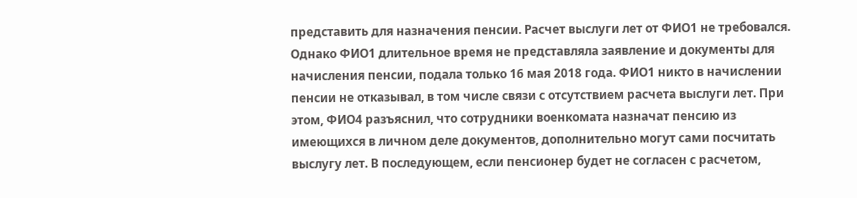представить для назначения пенсии. Расчет выслуги лет от ФИО1 не требовался. Однако ФИО1 длительное время не представляла заявление и документы для начисления пенсии, подала только 16 мая 2018 года. ФИО1 никто в начислении пенсии не отказывал, в том числе связи с отсутствием расчета выслуги лет. При этом, ФИО4 разъяснил, что сотрудники военкомата назначат пенсию из имеющихся в личном деле документов, дополнительно могут сами посчитать выслугу лет. В последующем, если пенсионер будет не согласен с расчетом,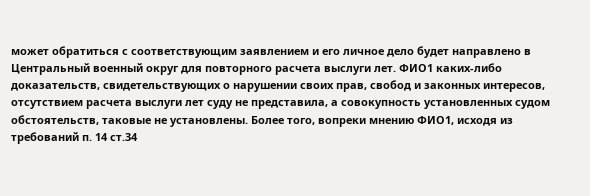может обратиться с соответствующим заявлением и его личное дело будет направлено в Центральный военный округ для повторного расчета выслуги лет. ФИО1 каких-либо доказательств, свидетельствующих о нарушении своих прав, свобод и законных интересов, отсутствием расчета выслуги лет суду не представила, а совокупность установленных судом обстоятельств, таковые не установлены. Более того, вопреки мнению ФИО1, исходя из требований п. 14 ст.34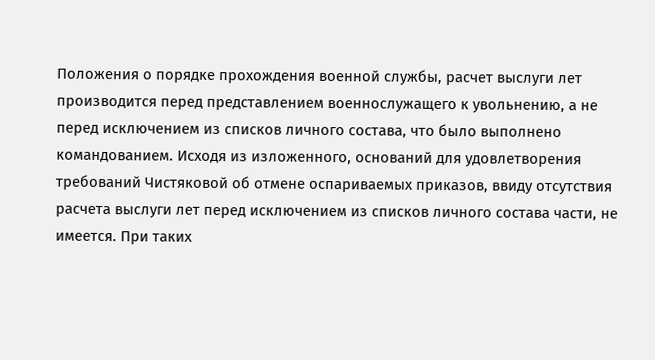Положения о порядке прохождения военной службы, расчет выслуги лет производится перед представлением военнослужащего к увольнению, а не перед исключением из списков личного состава, что было выполнено командованием. Исходя из изложенного, оснований для удовлетворения требований Чистяковой об отмене оспариваемых приказов, ввиду отсутствия расчета выслуги лет перед исключением из списков личного состава части, не имеется. При таких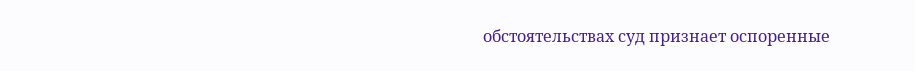обстоятельствах суд признает оспоренные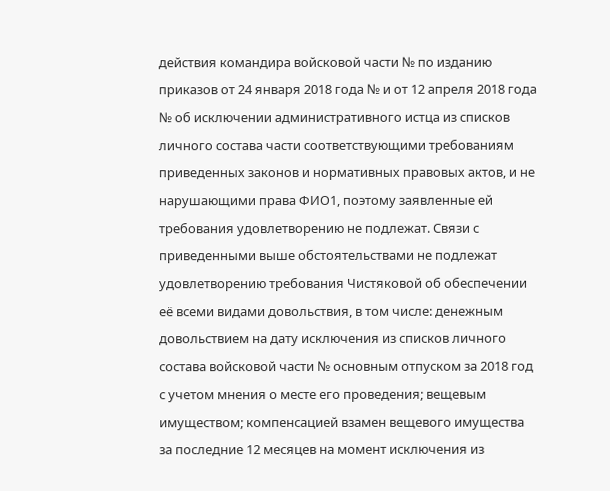действия командира войсковой части № по изданию приказов от 24 января 2018 года № и от 12 апреля 2018 года № об исключении административного истца из списков личного состава части соответствующими требованиям приведенных законов и нормативных правовых актов, и не нарушающими права ФИО1, поэтому заявленные ей требования удовлетворению не подлежат. Связи с приведенными выше обстоятельствами не подлежат удовлетворению требования Чистяковой об обеспечении её всеми видами довольствия, в том числе: денежным довольствием на дату исключения из списков личного состава войсковой части № основным отпуском за 2018 год с учетом мнения о месте его проведения; вещевым имуществом; компенсацией взамен вещевого имущества за последние 12 месяцев на момент исключения из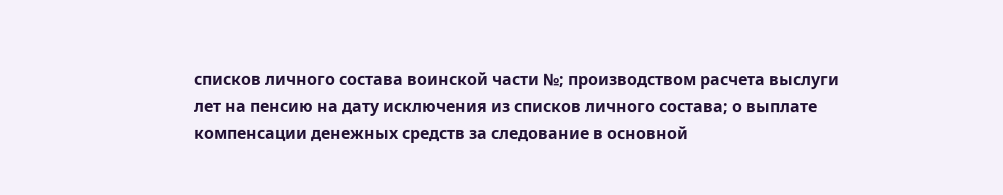списков личного состава воинской части №; производством расчета выслуги лет на пенсию на дату исключения из списков личного состава; о выплате компенсации денежных средств за следование в основной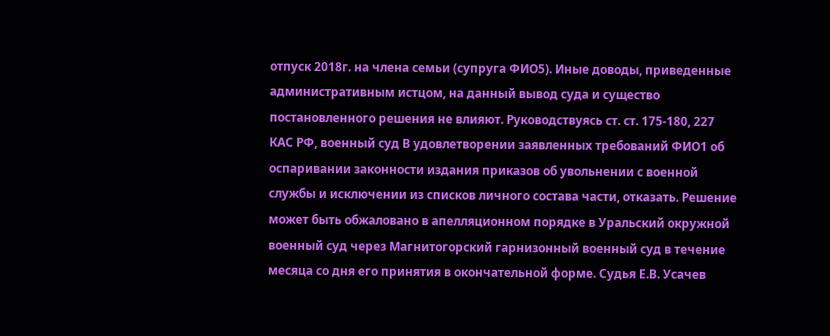отпуск 2018г. на члена семьи (супруга ФИО5). Иные доводы, приведенные административным истцом, на данный вывод суда и существо постановленного решения не влияют. Руководствуясь ст. ст. 175-180, 227 КАС РФ, военный суд В удовлетворении заявленных требований ФИО1 об оспаривании законности издания приказов об увольнении с военной службы и исключении из списков личного состава части, отказать. Решение может быть обжаловано в апелляционном порядке в Уральский окружной военный суд через Магнитогорский гарнизонный военный суд в течение месяца со дня его принятия в окончательной форме. Судья Е.В. Усачев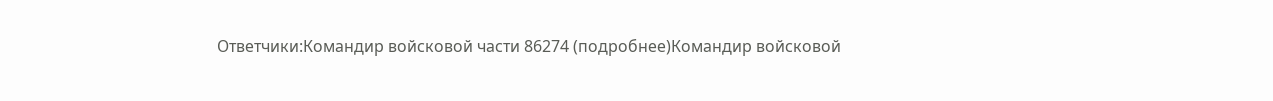Ответчики:Командир войсковой части 86274 (подробнее)Командир войсковой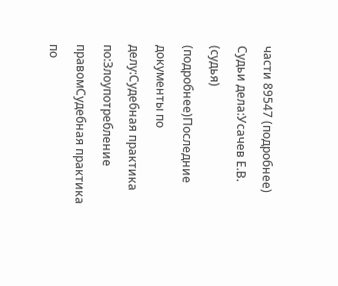части 89547 (подробнее) Судьи дела:Усачев Е.В. (судья) (подробнее)Последние документы по делу:Судебная практика по:Злоупотребление правомСудебная практика по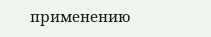применению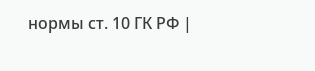нормы ст. 10 ГК РФ |